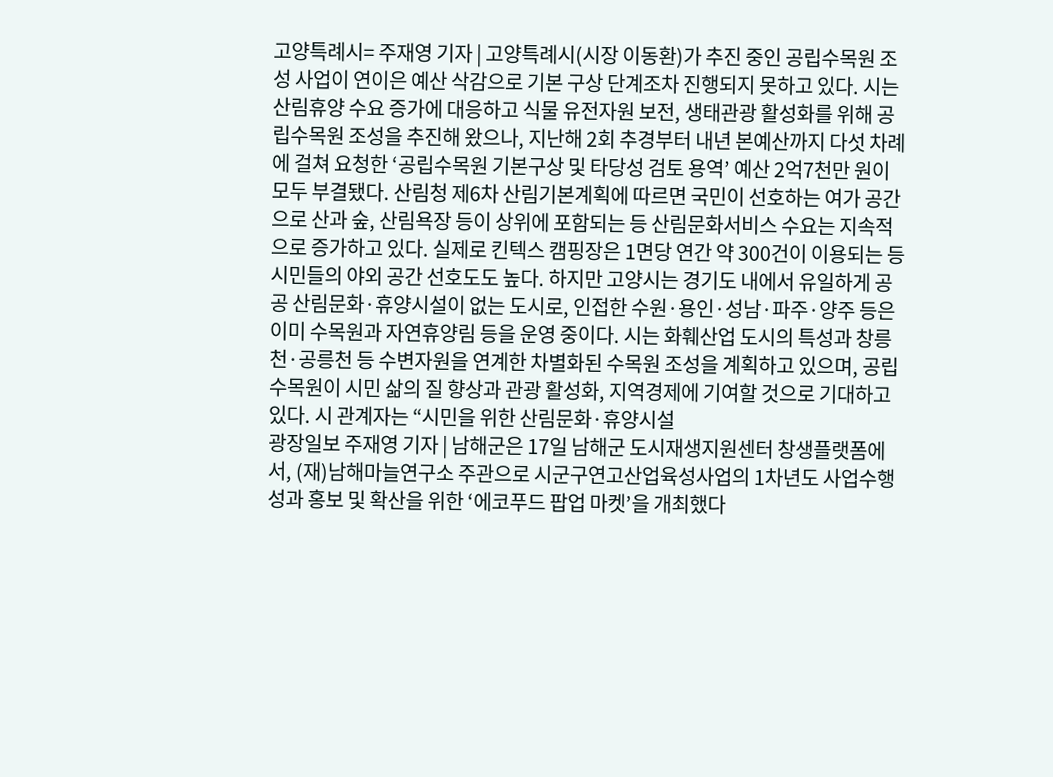고양특례시= 주재영 기자 | 고양특례시(시장 이동환)가 추진 중인 공립수목원 조성 사업이 연이은 예산 삭감으로 기본 구상 단계조차 진행되지 못하고 있다. 시는 산림휴양 수요 증가에 대응하고 식물 유전자원 보전, 생태관광 활성화를 위해 공립수목원 조성을 추진해 왔으나, 지난해 2회 추경부터 내년 본예산까지 다섯 차례에 걸쳐 요청한 ‘공립수목원 기본구상 및 타당성 검토 용역’ 예산 2억7천만 원이 모두 부결됐다. 산림청 제6차 산림기본계획에 따르면 국민이 선호하는 여가 공간으로 산과 숲, 산림욕장 등이 상위에 포함되는 등 산림문화서비스 수요는 지속적으로 증가하고 있다. 실제로 킨텍스 캠핑장은 1면당 연간 약 300건이 이용되는 등 시민들의 야외 공간 선호도도 높다. 하지만 고양시는 경기도 내에서 유일하게 공공 산림문화·휴양시설이 없는 도시로, 인접한 수원·용인·성남·파주·양주 등은 이미 수목원과 자연휴양림 등을 운영 중이다. 시는 화훼산업 도시의 특성과 창릉천·공릉천 등 수변자원을 연계한 차별화된 수목원 조성을 계획하고 있으며, 공립수목원이 시민 삶의 질 향상과 관광 활성화, 지역경제에 기여할 것으로 기대하고 있다. 시 관계자는 “시민을 위한 산림문화·휴양시설
광장일보 주재영 기자 | 남해군은 17일 남해군 도시재생지원센터 창생플랫폼에서, (재)남해마늘연구소 주관으로 시군구연고산업육성사업의 1차년도 사업수행 성과 홍보 및 확산을 위한 ‘에코푸드 팝업 마켓’을 개최했다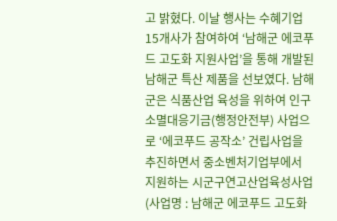고 밝혔다. 이날 행사는 수혜기업 15개사가 참여하여 ‘남해군 에코푸드 고도화 지원사업’을 통해 개발된 남해군 특산 제품을 선보였다. 남해군은 식품산업 육성을 위하여 인구소멸대응기금(행정안전부) 사업으로 ‘에코푸드 공작소’ 건립사업을 추진하면서 중소벤처기업부에서 지원하는 시군구연고산업육성사업(사업명 : 남해군 에코푸드 고도화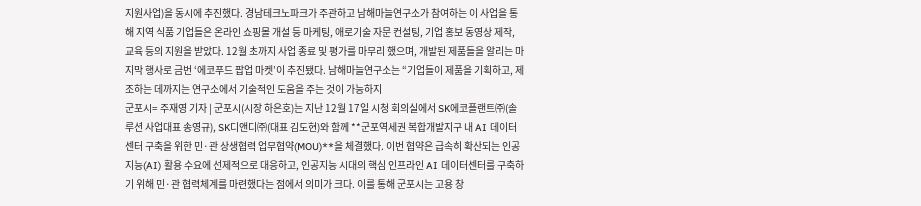지원사업)을 동시에 추진했다. 경남테크노파크가 주관하고 남해마늘연구소가 참여하는 이 사업을 통해 지역 식품 기업들은 온라인 쇼핑몰 개설 등 마케팅, 애로기술 자문 컨설팅, 기업 홍보 동영상 제작, 교육 등의 지원을 받았다. 12월 초까지 사업 종료 및 평가를 마무리 했으며, 개발된 제품들을 알리는 마지막 행사로 금번 ‘에코푸드 팝업 마켓’이 추진됐다. 남해마늘연구소는 “기업들이 제품을 기획하고, 제조하는 데까지는 연구소에서 기술적인 도움을 주는 것이 가능하지
군포시= 주재영 기자 | 군포시(시장 하은호)는 지난 12월 17일 시청 회의실에서 SK에코플랜트㈜(솔루션 사업대표 송영규), SK디앤디㈜(대표 김도현)와 함께 **군포역세권 복합개발지구 내 AI 데이터센터 구축을 위한 민·관 상생협력 업무협약(MOU)**을 체결했다. 이번 협약은 급속히 확산되는 인공지능(AI) 활용 수요에 선제적으로 대응하고, 인공지능 시대의 핵심 인프라인 AI 데이터센터를 구축하기 위해 민·관 협력체계를 마련했다는 점에서 의미가 크다. 이를 통해 군포시는 고용 창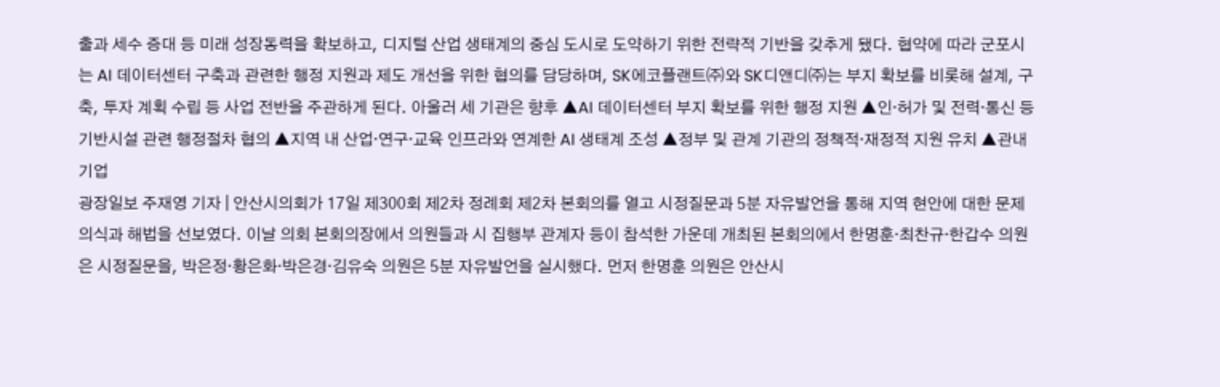출과 세수 증대 등 미래 성장동력을 확보하고, 디지털 산업 생태계의 중심 도시로 도약하기 위한 전략적 기반을 갖추게 됐다. 협약에 따라 군포시는 AI 데이터센터 구축과 관련한 행정 지원과 제도 개선을 위한 협의를 담당하며, SK에코플랜트㈜와 SK디앤디㈜는 부지 확보를 비롯해 설계, 구축, 투자 계획 수립 등 사업 전반을 주관하게 된다. 아울러 세 기관은 향후 ▲AI 데이터센터 부지 확보를 위한 행정 지원 ▲인·허가 및 전력·통신 등 기반시설 관련 행정절차 협의 ▲지역 내 산업·연구·교육 인프라와 연계한 AI 생태계 조성 ▲정부 및 관계 기관의 정책적·재정적 지원 유치 ▲관내 기업
광장일보 주재영 기자 | 안산시의회가 17일 제300회 제2차 정례회 제2차 본회의를 열고 시정질문과 5분 자유발언을 통해 지역 현안에 대한 문제의식과 해법을 선보였다. 이날 의회 본회의장에서 의원들과 시 집행부 관계자 등이 참석한 가운데 개최된 본회의에서 한명훈·최찬규·한갑수 의원은 시정질문을, 박은정·황은화·박은경·김유숙 의원은 5분 자유발언을 실시했다. 먼저 한명훈 의원은 안산시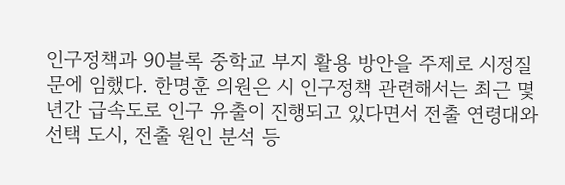인구정책과 90블록 중학교 부지 활용 방안을 주제로 시정질문에 임했다. 한명훈 의원은 시 인구정책 관련해서는 최근 몇 년간 급속도로 인구 유출이 진행되고 있다면서 전출 연령대와 선택 도시, 전출 원인 분석 등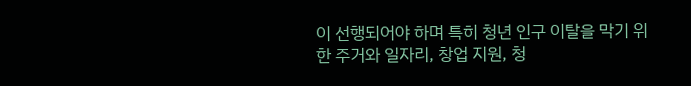이 선행되어야 하며 특히 청년 인구 이탈을 막기 위한 주거와 일자리, 창업 지원, 청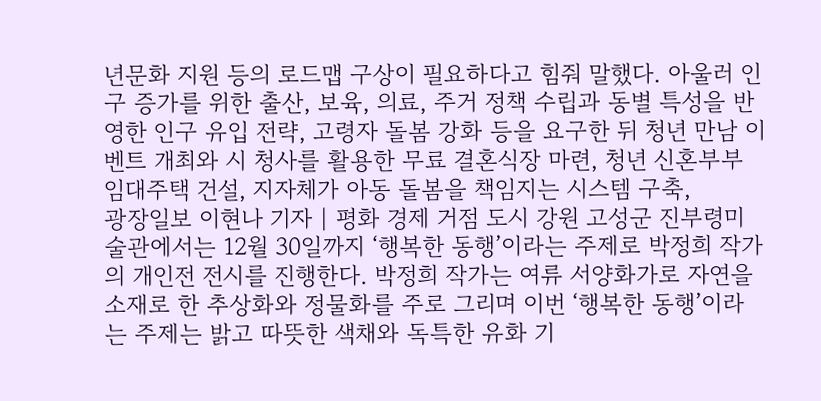년문화 지원 등의 로드맵 구상이 필요하다고 힘줘 말했다. 아울러 인구 증가를 위한 출산, 보육, 의료, 주거 정책 수립과 동별 특성을 반영한 인구 유입 전략, 고령자 돌봄 강화 등을 요구한 뒤 청년 만남 이벤트 개최와 시 청사를 활용한 무료 결혼식장 마련, 청년 신혼부부 임대주택 건설, 지자체가 아동 돌봄을 책임지는 시스템 구축,
광장일보 이현나 기자 | 평화 경제 거점 도시 강원 고성군 진부령미술관에서는 12월 30일까지 ‘행복한 동행’이라는 주제로 박정희 작가의 개인전 전시를 진행한다. 박정희 작가는 여류 서양화가로 자연을 소재로 한 추상화와 정물화를 주로 그리며 이번 ‘행복한 동행’이라는 주제는 밝고 따뜻한 색채와 독특한 유화 기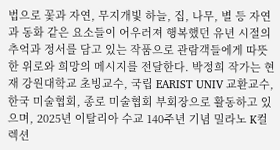법으로 꽃과 자연, 무지개빛 하늘, 집, 나무, 별 등 자연과 동화 같은 요소들이 어우러져 행복했던 유년 시절의 추억과 정서를 담고 있는 작품으로 관람객들에게 따뜻한 위로와 희망의 메시지를 전달한다. 박정희 작가는 현재 강원대학교 초빙교수, 국립 EARIST UNIV 교환교수, 한국 미술협회, 종로 미술협회 부회장으로 활동하고 있으며, 2025년 이탈리아 수교 140주년 기념 밀라노 K컬렉션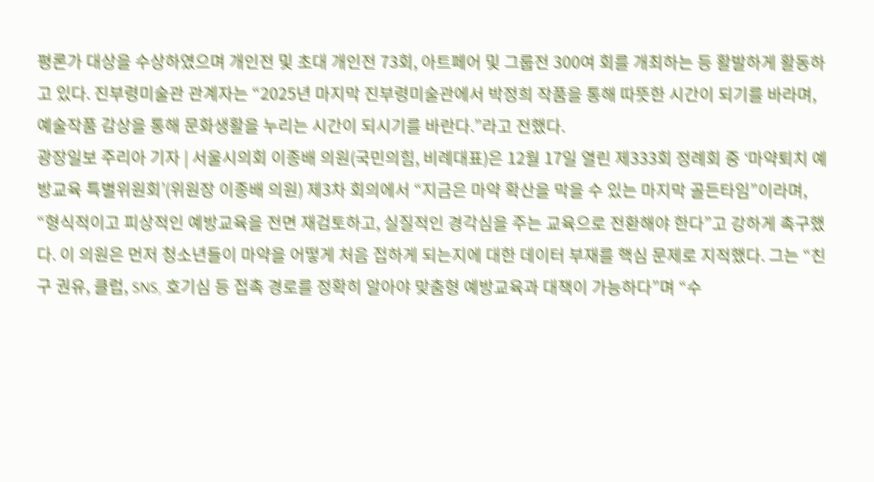평론가 대상을 수상하였으며 개인전 및 초대 개인전 73회, 아트페어 및 그룹전 300여 회를 개최하는 등 활발하게 활동하고 있다. 진부령미술관 관계자는 “2025년 마지막 진부령미술관에서 박정희 작품을 통해 따뜻한 시간이 되기를 바라며, 예술작품 감상을 통해 문화생활을 누리는 시간이 되시기를 바란다.”라고 전했다.
광장일보 주리아 기자 | 서울시의회 이종배 의원(국민의힘, 비례대표)은 12월 17일 열린 제333회 정례회 중 ‘마약퇴치 예방교육 특별위원회’(위원장 이종배 의원) 제3차 회의에서 “지금은 마약 확산을 막을 수 있는 마지막 골든타임”이라며, “형식적이고 피상적인 예방교육을 전면 재검토하고, 실질적인 경각심을 주는 교육으로 전환해야 한다”고 강하게 촉구했다. 이 의원은 먼저 청소년들이 마약을 어떻게 처음 접하게 되는지에 대한 데이터 부재를 핵심 문제로 지적했다. 그는 “친구 권유, 클럽, SNS, 호기심 등 접촉 경로를 정확히 알아야 맞춤형 예방교육과 대책이 가능하다”며 “수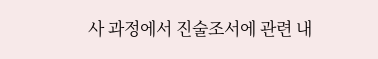사 과정에서 진술조서에 관련 내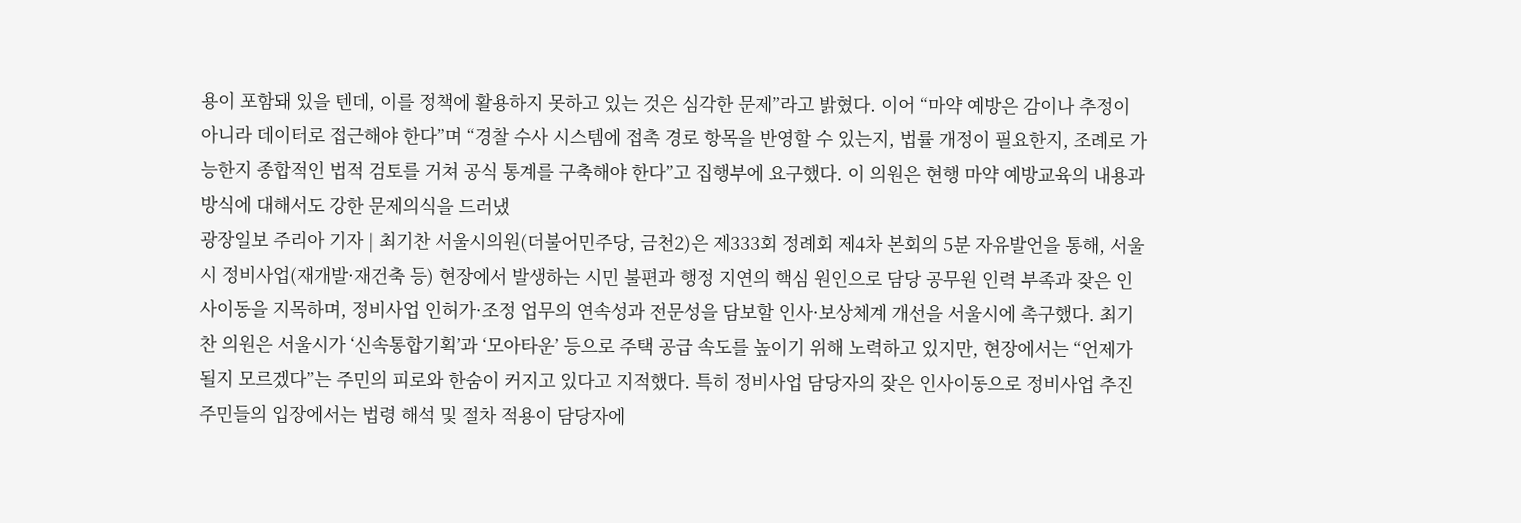용이 포함돼 있을 텐데, 이를 정책에 활용하지 못하고 있는 것은 심각한 문제”라고 밝혔다. 이어 “마약 예방은 감이나 추정이 아니라 데이터로 접근해야 한다”며 “경찰 수사 시스템에 접촉 경로 항목을 반영할 수 있는지, 법률 개정이 필요한지, 조례로 가능한지 종합적인 법적 검토를 거쳐 공식 통계를 구축해야 한다”고 집행부에 요구했다. 이 의원은 현행 마약 예방교육의 내용과 방식에 대해서도 강한 문제의식을 드러냈
광장일보 주리아 기자 | 최기찬 서울시의원(더불어민주당, 금천2)은 제333회 정례회 제4차 본회의 5분 자유발언을 통해, 서울시 정비사업(재개발·재건축 등) 현장에서 발생하는 시민 불편과 행정 지연의 핵심 원인으로 담당 공무원 인력 부족과 잦은 인사이동을 지목하며, 정비사업 인허가·조정 업무의 연속성과 전문성을 담보할 인사·보상체계 개선을 서울시에 촉구했다. 최기찬 의원은 서울시가 ‘신속통합기획’과 ‘모아타운’ 등으로 주택 공급 속도를 높이기 위해 노력하고 있지만, 현장에서는 “언제가 될지 모르겠다”는 주민의 피로와 한숨이 커지고 있다고 지적했다. 특히 정비사업 담당자의 잦은 인사이동으로 정비사업 추진 주민들의 입장에서는 법령 해석 및 절차 적용이 담당자에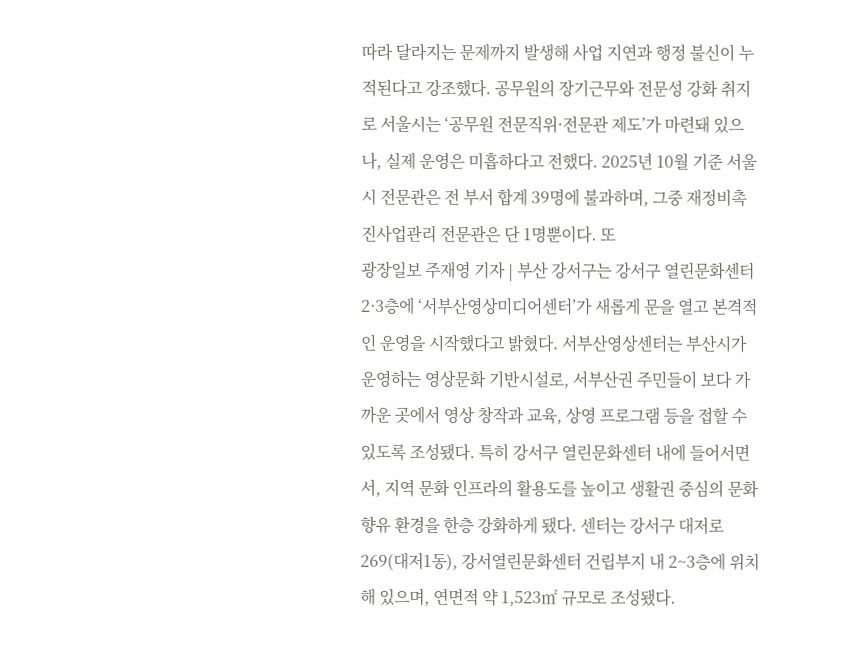따라 달라지는 문제까지 발생해 사업 지연과 행정 불신이 누적된다고 강조했다. 공무원의 장기근무와 전문성 강화 취지로 서울시는 ‘공무원 전문직위·전문관 제도’가 마련돼 있으나, 실제 운영은 미흡하다고 전했다. 2025년 10월 기준 서울시 전문관은 전 부서 합계 39명에 불과하며, 그중 재정비촉진사업관리 전문관은 단 1명뿐이다. 또
광장일보 주재영 기자 | 부산 강서구는 강서구 열린문화센터 2·3층에 ‘서부산영상미디어센터’가 새롭게 문을 열고 본격적인 운영을 시작했다고 밝혔다. 서부산영상센터는 부산시가 운영하는 영상문화 기반시설로, 서부산권 주민들이 보다 가까운 곳에서 영상 창작과 교육, 상영 프로그램 등을 접할 수 있도록 조성됐다. 특히 강서구 열린문화센터 내에 들어서면서, 지역 문화 인프라의 활용도를 높이고 생활권 중심의 문화 향유 환경을 한층 강화하게 됐다. 센터는 강서구 대저로 269(대저1동), 강서열린문화센터 건립부지 내 2~3층에 위치해 있으며, 연면적 약 1,523㎡ 규모로 조성됐다.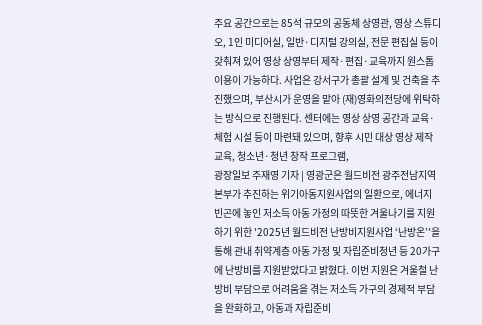주요 공간으로는 85석 규모의 공동체 상영관, 영상 스튜디오, 1인 미디어실, 일반·디지털 강의실, 전문 편집실 등이 갖춰져 있어 영상 상영부터 제작·편집·교육까지 원스톱 이용이 가능하다. 사업은 강서구가 총괄 설계 및 건축을 추진했으며, 부산시가 운영을 맡아 (재)영화의전당에 위탁하는 방식으로 진행된다. 센터에는 영상 상영 공간과 교육·체험 시설 등이 마련돼 있으며, 향후 시민 대상 영상 제작 교육, 청소년·청년 창작 프로그램,
광장일보 주재영 기자 | 영광군은 월드비전 광주전남지역본부가 추진하는 위기아동지원사업의 일환으로, 에너지 빈곤에 놓인 저소득 아동 가정의 따뜻한 겨울나기를 지원하기 위한 '2025년 월드비전 난방비지원사업 ‘난방온’'을 통해 관내 취약계층 아동 가정 및 자립준비청년 등 20가구에 난방비를 지원받았다고 밝혔다. 이번 지원은 겨울철 난방비 부담으로 어려움을 겪는 저소득 가구의 경제적 부담을 완화하고, 아동과 자립준비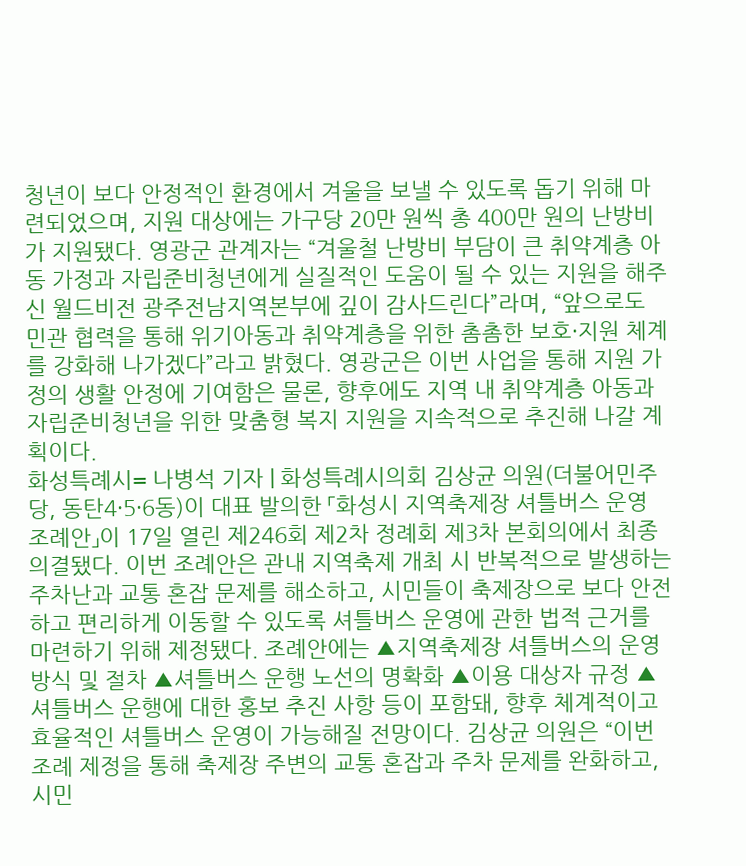청년이 보다 안정적인 환경에서 겨울을 보낼 수 있도록 돕기 위해 마련되었으며, 지원 대상에는 가구당 20만 원씩 총 400만 원의 난방비가 지원됐다. 영광군 관계자는 “겨울철 난방비 부담이 큰 취약계층 아동 가정과 자립준비청년에게 실질적인 도움이 될 수 있는 지원을 해주신 월드비전 광주전남지역본부에 깊이 감사드린다”라며, “앞으로도 민관 협력을 통해 위기아동과 취약계층을 위한 촘촘한 보호·지원 체계를 강화해 나가겠다”라고 밝혔다. 영광군은 이번 사업을 통해 지원 가정의 생활 안정에 기여함은 물론, 향후에도 지역 내 취약계층 아동과 자립준비청년을 위한 맞춤형 복지 지원을 지속적으로 추진해 나갈 계획이다.
화성특례시= 나병석 기자 | 화성특례시의회 김상균 의원(더불어민주당, 동탄4·5·6동)이 대표 발의한 「화성시 지역축제장 셔틀버스 운영 조례안」이 17일 열린 제246회 제2차 정례회 제3차 본회의에서 최종 의결됐다. 이번 조례안은 관내 지역축제 개최 시 반복적으로 발생하는 주차난과 교통 혼잡 문제를 해소하고, 시민들이 축제장으로 보다 안전하고 편리하게 이동할 수 있도록 셔틀버스 운영에 관한 법적 근거를 마련하기 위해 제정됐다. 조례안에는 ▲지역축제장 셔틀버스의 운영 방식 및 절차 ▲셔틀버스 운행 노선의 명확화 ▲이용 대상자 규정 ▲셔틀버스 운행에 대한 홍보 추진 사항 등이 포함돼, 향후 체계적이고 효율적인 셔틀버스 운영이 가능해질 전망이다. 김상균 의원은 “이번 조례 제정을 통해 축제장 주변의 교통 혼잡과 주차 문제를 완화하고, 시민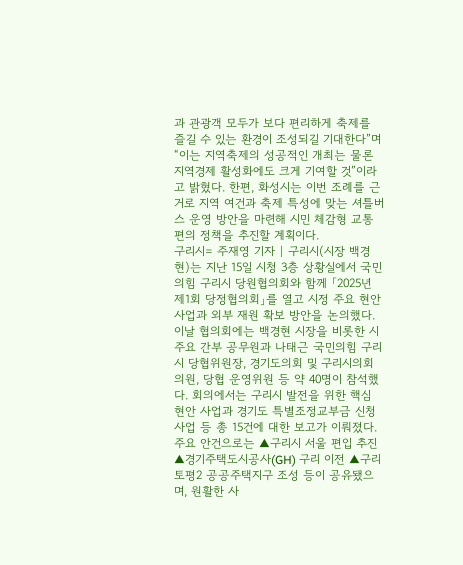과 관광객 모두가 보다 편리하게 축제를 즐길 수 있는 환경이 조성되길 기대한다”며 “이는 지역축제의 성공적인 개최는 물론 지역경제 활성화에도 크게 기여할 것”이라고 밝혔다. 한편, 화성시는 이번 조례를 근거로 지역 여건과 축제 특성에 맞는 셔틀버스 운영 방안을 마련해 시민 체감형 교통 편의 정책을 추진할 계획이다.
구리시= 주재영 기자 | 구리시(시장 백경현)는 지난 15일 시청 3층 상황실에서 국민의힘 구리시 당원협의회와 함께 「2025년 제1회 당정협의회」를 열고 시정 주요 현안 사업과 외부 재원 확보 방안을 논의했다. 이날 협의회에는 백경현 시장을 비롯한 시 주요 간부 공무원과 나태근 국민의힘 구리시 당협위원장, 경기도의회 및 구리시의회 의원, 당협 운영위원 등 약 40명이 참석했다. 회의에서는 구리시 발전을 위한 핵심 현안 사업과 경기도 특별조정교부금 신청 사업 등 총 15건에 대한 보고가 이뤄졌다. 주요 안건으로는 ▲구리시 서울 편입 추진 ▲경기주택도시공사(GH) 구리 이전 ▲구리 토평2 공공주택지구 조성 등이 공유됐으며, 원활한 사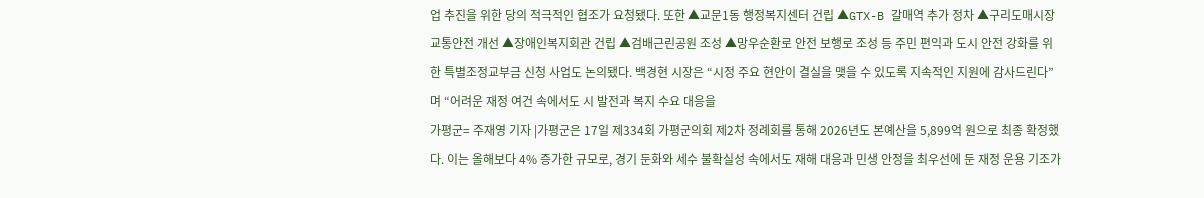업 추진을 위한 당의 적극적인 협조가 요청됐다. 또한 ▲교문1동 행정복지센터 건립 ▲GTX-B 갈매역 추가 정차 ▲구리도매시장 교통안전 개선 ▲장애인복지회관 건립 ▲검배근린공원 조성 ▲망우순환로 안전 보행로 조성 등 주민 편익과 도시 안전 강화를 위한 특별조정교부금 신청 사업도 논의됐다. 백경현 시장은 “시정 주요 현안이 결실을 맺을 수 있도록 지속적인 지원에 감사드린다”며 “어려운 재정 여건 속에서도 시 발전과 복지 수요 대응을
가평군= 주재영 기자 |가평군은 17일 제334회 가평군의회 제2차 정례회를 통해 2026년도 본예산을 5,899억 원으로 최종 확정했다. 이는 올해보다 4% 증가한 규모로, 경기 둔화와 세수 불확실성 속에서도 재해 대응과 민생 안정을 최우선에 둔 재정 운용 기조가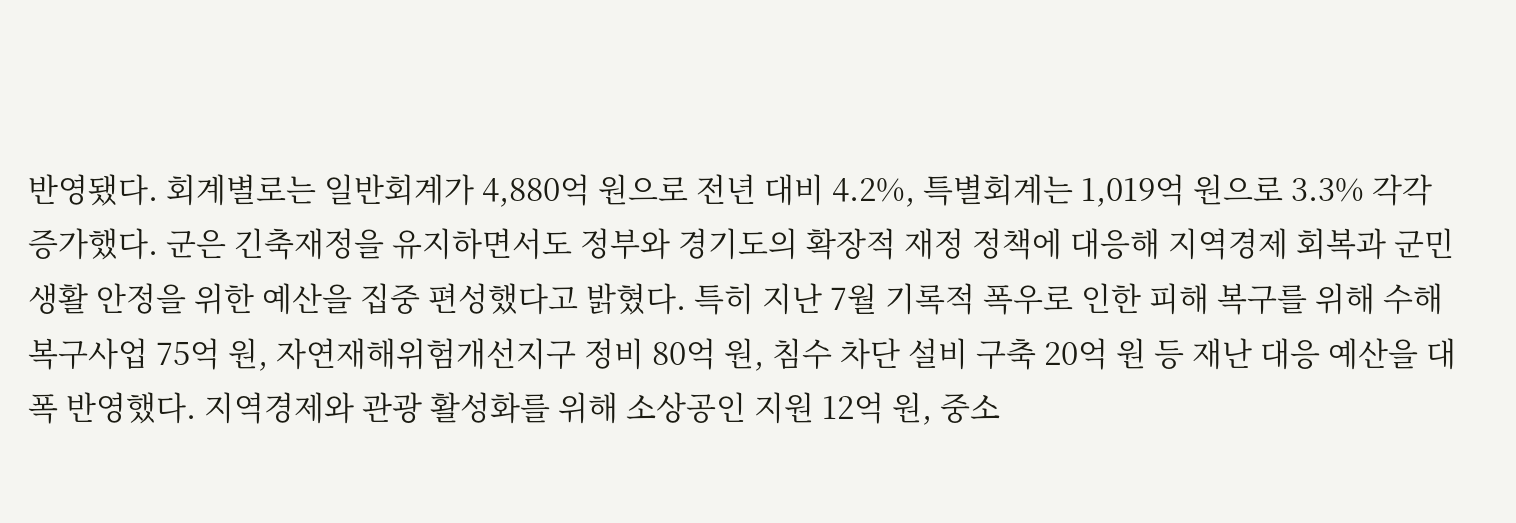반영됐다. 회계별로는 일반회계가 4,880억 원으로 전년 대비 4.2%, 특별회계는 1,019억 원으로 3.3% 각각 증가했다. 군은 긴축재정을 유지하면서도 정부와 경기도의 확장적 재정 정책에 대응해 지역경제 회복과 군민 생활 안정을 위한 예산을 집중 편성했다고 밝혔다. 특히 지난 7월 기록적 폭우로 인한 피해 복구를 위해 수해복구사업 75억 원, 자연재해위험개선지구 정비 80억 원, 침수 차단 설비 구축 20억 원 등 재난 대응 예산을 대폭 반영했다. 지역경제와 관광 활성화를 위해 소상공인 지원 12억 원, 중소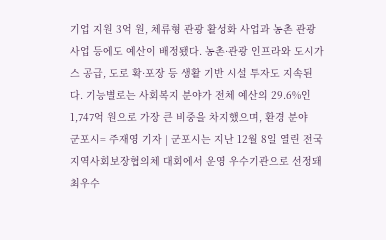기업 지원 3억 원, 체류형 관광 활성화 사업과 농촌 관광 사업 등에도 예산이 배정됐다. 농촌·관광 인프라와 도시가스 공급, 도로 확·포장 등 생활 기반 시설 투자도 지속된다. 기능별로는 사회복지 분야가 전체 예산의 29.6%인 1,747억 원으로 가장 큰 비중을 차지했으며, 환경 분야
군포시= 주재영 기자 | 군포시는 지난 12월 8일 열린 전국 지역사회보장협의체 대회에서 운영 우수기관으로 선정돼 최우수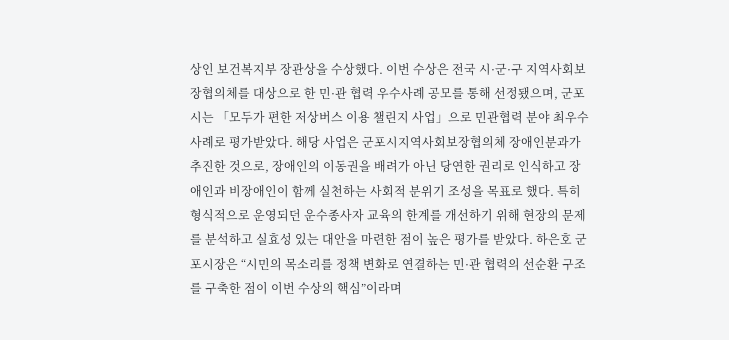상인 보건복지부 장관상을 수상했다. 이번 수상은 전국 시·군·구 지역사회보장협의체를 대상으로 한 민·관 협력 우수사례 공모를 통해 선정됐으며, 군포시는 「모두가 편한 저상버스 이용 챌린지 사업」으로 민관협력 분야 최우수 사례로 평가받았다. 해당 사업은 군포시지역사회보장협의체 장애인분과가 추진한 것으로, 장애인의 이동권을 배려가 아닌 당연한 권리로 인식하고 장애인과 비장애인이 함께 실천하는 사회적 분위기 조성을 목표로 했다. 특히 형식적으로 운영되던 운수종사자 교육의 한계를 개선하기 위해 현장의 문제를 분석하고 실효성 있는 대안을 마련한 점이 높은 평가를 받았다. 하은호 군포시장은 “시민의 목소리를 정책 변화로 연결하는 민·관 협력의 선순환 구조를 구축한 점이 이번 수상의 핵심”이라며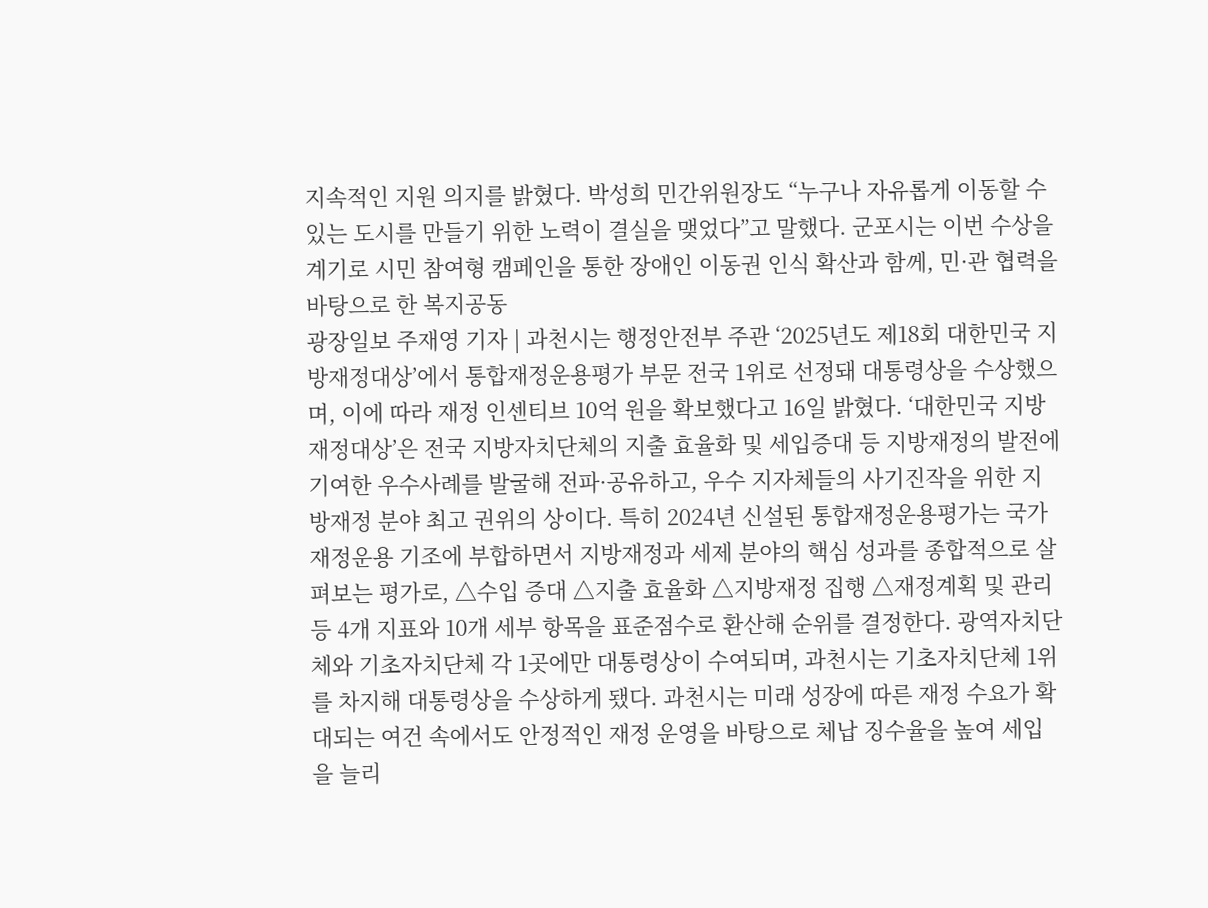지속적인 지원 의지를 밝혔다. 박성희 민간위원장도 “누구나 자유롭게 이동할 수 있는 도시를 만들기 위한 노력이 결실을 맺었다”고 말했다. 군포시는 이번 수상을 계기로 시민 참여형 캠페인을 통한 장애인 이동권 인식 확산과 함께, 민·관 협력을 바탕으로 한 복지공동
광장일보 주재영 기자 | 과천시는 행정안전부 주관 ‘2025년도 제18회 대한민국 지방재정대상’에서 통합재정운용평가 부문 전국 1위로 선정돼 대통령상을 수상했으며, 이에 따라 재정 인센티브 10억 원을 확보했다고 16일 밝혔다. ‘대한민국 지방재정대상’은 전국 지방자치단체의 지출 효율화 및 세입증대 등 지방재정의 발전에 기여한 우수사례를 발굴해 전파·공유하고, 우수 지자체들의 사기진작을 위한 지방재정 분야 최고 권위의 상이다. 특히 2024년 신설된 통합재정운용평가는 국가 재정운용 기조에 부합하면서 지방재정과 세제 분야의 핵심 성과를 종합적으로 살펴보는 평가로, △수입 증대 △지출 효율화 △지방재정 집행 △재정계획 및 관리 등 4개 지표와 10개 세부 항목을 표준점수로 환산해 순위를 결정한다. 광역자치단체와 기초자치단체 각 1곳에만 대통령상이 수여되며, 과천시는 기초자치단체 1위를 차지해 대통령상을 수상하게 됐다. 과천시는 미래 성장에 따른 재정 수요가 확대되는 여건 속에서도 안정적인 재정 운영을 바탕으로 체납 징수율을 높여 세입을 늘리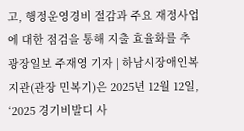고, 행정운영경비 절감과 주요 재정사업에 대한 점검을 통해 지출 효율화를 추
광장일보 주재영 기자 | 하남시장애인복지관(관장 민복기)은 2025년 12월 12일, ‘2025 경기비발디 사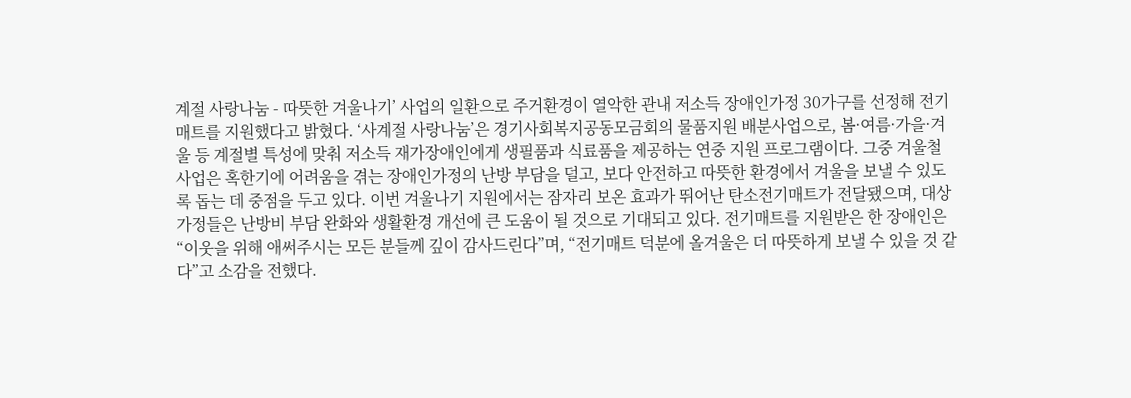계절 사랑나눔 - 따뜻한 겨울나기’ 사업의 일환으로 주거환경이 열악한 관내 저소득 장애인가정 30가구를 선정해 전기매트를 지원했다고 밝혔다. ‘사계절 사랑나눔’은 경기사회복지공동모금회의 물품지원 배분사업으로, 봄·여름·가을·겨울 등 계절별 특성에 맞춰 저소득 재가장애인에게 생필품과 식료품을 제공하는 연중 지원 프로그램이다. 그중 겨울철 사업은 혹한기에 어려움을 겪는 장애인가정의 난방 부담을 덜고, 보다 안전하고 따뜻한 환경에서 겨울을 보낼 수 있도록 돕는 데 중점을 두고 있다. 이번 겨울나기 지원에서는 잠자리 보온 효과가 뛰어난 탄소전기매트가 전달됐으며, 대상 가정들은 난방비 부담 완화와 생활환경 개선에 큰 도움이 될 것으로 기대되고 있다. 전기매트를 지원받은 한 장애인은 “이웃을 위해 애써주시는 모든 분들께 깊이 감사드린다”며, “전기매트 덕분에 올겨울은 더 따뜻하게 보낼 수 있을 것 같다”고 소감을 전했다.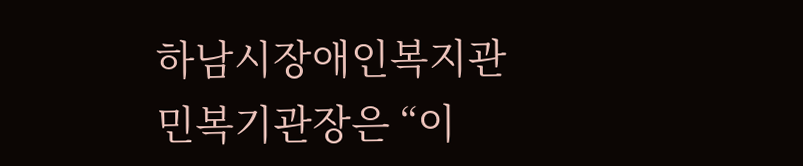하남시장애인복지관 민복기관장은 “이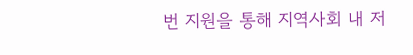번 지원을 통해 지역사회 내 저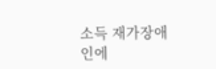소득 재가장애인에